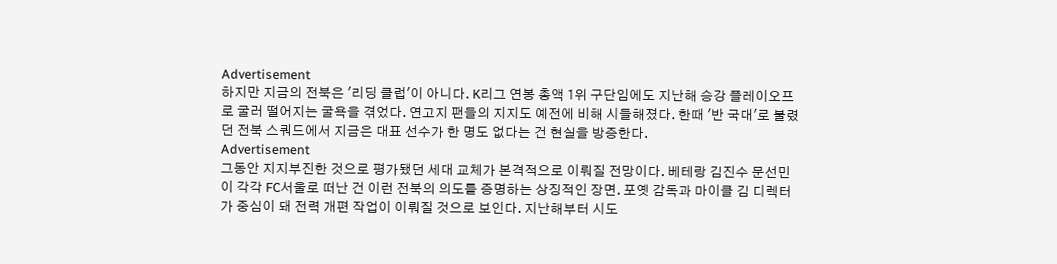Advertisement
하지만 지금의 전북은 '리딩 클럽'이 아니다. K리그 연봉 총액 1위 구단임에도 지난해 승강 플레이오프로 굴러 떨어지는 굴욕을 겪었다. 연고지 팬들의 지지도 예전에 비해 시들해졌다. 한때 '반 국대'로 불렸던 전북 스쿼드에서 지금은 대표 선수가 한 명도 없다는 건 현실을 방증한다.
Advertisement
그동안 지지부진한 것으로 평가됐던 세대 교체가 본격적으로 이뤄질 전망이다. 베테랑 김진수 문선민이 각각 FC서울로 떠난 건 이런 전북의 의도를 증명하는 상징적인 장면. 포옛 감독과 마이클 김 디렉터가 중심이 돼 전력 개편 작업이 이뤄질 것으로 보인다. 지난해부터 시도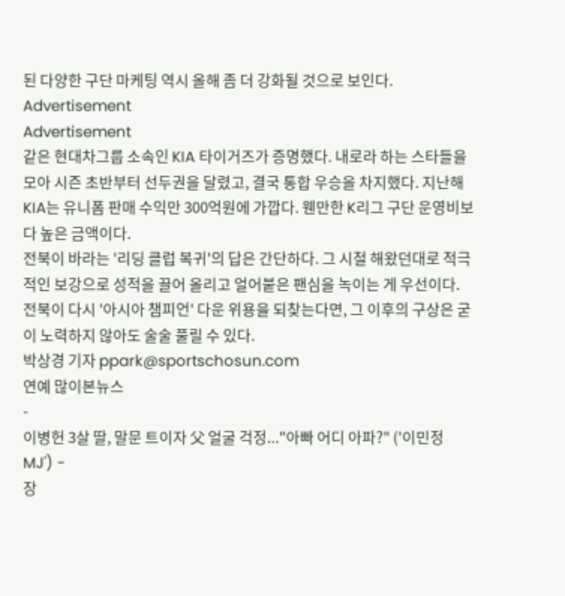된 다양한 구단 마케팅 역시 올해 좀 더 강화될 것으로 보인다.
Advertisement
Advertisement
같은 현대차그룹 소속인 KIA 타이거즈가 증명했다. 내로라 하는 스타들을 모아 시즌 초반부터 선두권을 달렸고, 결국 통합 우승을 차지했다. 지난해 KIA는 유니폼 판매 수익만 300억원에 가깝다. 웬만한 K리그 구단 운영비보다 높은 금액이다.
전북이 바라는 '리딩 클럽 복귀'의 답은 간단하다. 그 시절 해왔던대로 적극적인 보강으로 성적을 끌어 올리고 얼어붙은 팬심을 녹이는 게 우선이다. 전북이 다시 '아시아 챔피언' 다운 위용을 되찾는다면, 그 이후의 구상은 굳이 노력하지 않아도 술술 풀릴 수 있다.
박상경 기자 ppark@sportschosun.com
연예 많이본뉴스
-
이병헌 3살 딸, 말문 트이자 父 얼굴 걱정..."아빠 어디 아파?" ('이민정 MJ') -
장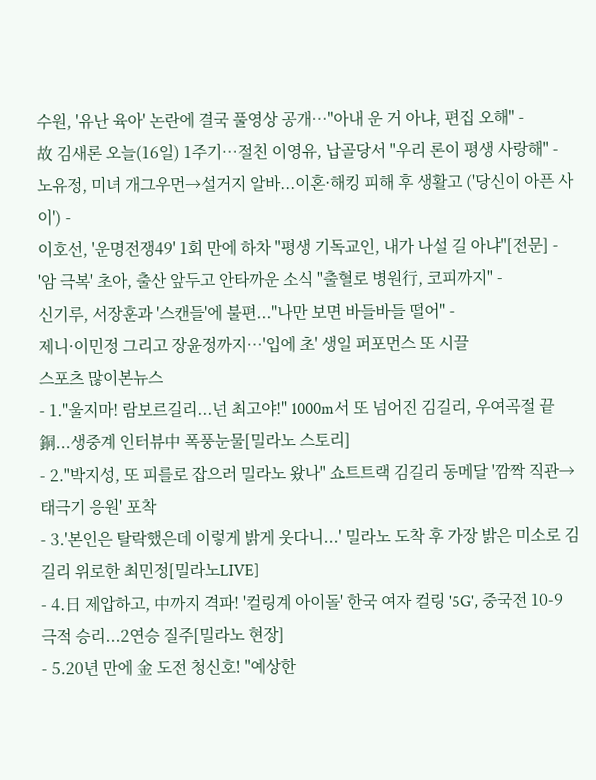수원, '유난 육아' 논란에 결국 풀영상 공개…"아내 운 거 아냐, 편집 오해" -
故 김새론 오늘(16일) 1주기…절친 이영유, 납골당서 "우리 론이 평생 사랑해" -
노유정, 미녀 개그우먼→설거지 알바...이혼·해킹 피해 후 생활고 ('당신이 아픈 사이') -
이호선, '운명전쟁49' 1회 만에 하차 "평생 기독교인, 내가 나설 길 아냐"[전문] -
'암 극복' 초아, 출산 앞두고 안타까운 소식 "출혈로 병원行, 코피까지" -
신기루, 서장훈과 '스캔들'에 불편..."나만 보면 바들바들 떨어" -
제니·이민정 그리고 장윤정까지…'입에 초' 생일 퍼포먼스 또 시끌
스포츠 많이본뉴스
- 1."울지마! 람보르길리...넌 최고야!" 1000m서 또 넘어진 김길리, 우여곡절 끝 銅...생중계 인터뷰中 폭풍눈물[밀라노 스토리]
- 2."박지성, 또 피를로 잡으러 밀라노 왔나" 쇼트트랙 김길리 동메달 '깜짝 직관→태극기 응원' 포착
- 3.'본인은 탈락했은데 이렇게 밝게 웃다니...' 밀라노 도착 후 가장 밝은 미소로 김길리 위로한 최민정[밀라노LIVE]
- 4.日 제압하고, 中까지 격파! '컬링계 아이돌' 한국 여자 컬링 '5G', 중국전 10-9 극적 승리...2연승 질주[밀라노 현장]
- 5.20년 만에 金 도전 청신호! "예상한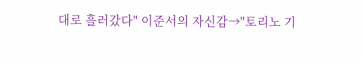대로 흘러갔다" 이준서의 자신감→"토리노 기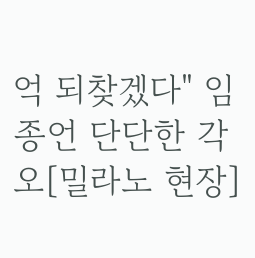억 되찾겠다" 임종언 단단한 각오[밀라노 현장]